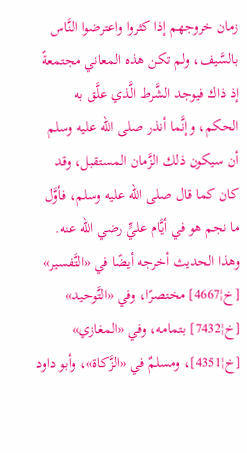زمان خروجهم إذا كثروا واعترضوا النَّاس بالسَّيف، ولم تكن هذه المعاني مجتمعةً إذ ذاك فيوجد الشَّرط الَّذي علَّق به الحكم، وإنَّما أنذر صلى الله عليه وسلم أن سيكون ذلك الزَّمان المستقبل، وقد كان كما قال صلى الله عليه وسلم، فأوَّل ما نجم هو في أيَّام عليٍّ رضي الله عنه.
وهذا الحديث أخرجه أيضًا في «التَّفسير» [خ¦4667] مختصرًا، وفي «التَّوحيد» [خ¦7432] بتمامه، وفي «المغازي» [خ¦4351]، ومسلمٌ في «الزَّكاة»، وأبو داود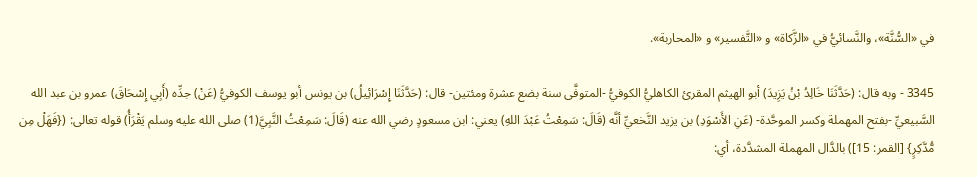في «السُّنَّة»، والنَّسائيُّ في «الزَّكاة» و «التَّفسير» و «المحاربة».

3345 - وبه قال: (حَدَّثَنَا خَالِدُ بْنُ يَزِيدَ) أبو الهيثم المقرئ الكاهليُّ الكوفيُّ -المتوفَّى سنة بضع عشرة ومئتين- قال: (حَدَّثَنَا إِسْرَائِيلُ) بن يونس أبو يوسف الكوفيُّ (عَنْ) جدِّه (أَبِي إِسْحَاقَ) عمرو بن عبد الله السَّبيعيِّ -بفتح المهملة وكسر الموحَّدة- (عَنِ الأَسْوَدِ) بن يزيد النَّخعيِّ أنَّه (قَالَ: سَمِعْتُ عَبْدَ اللهِ) يعني: ابن مسعودٍ رضي الله عنه (قَالَ: سَمِعْتُ النَّبِيَّ(1) صلى الله عليه وسلم يَقْرَأُ) قوله تعالى: ({فَهَلْ مِن مُّدَّكِرٍ} [القمر: 15]) بالدَّال المهملة المشدَّدة، أي: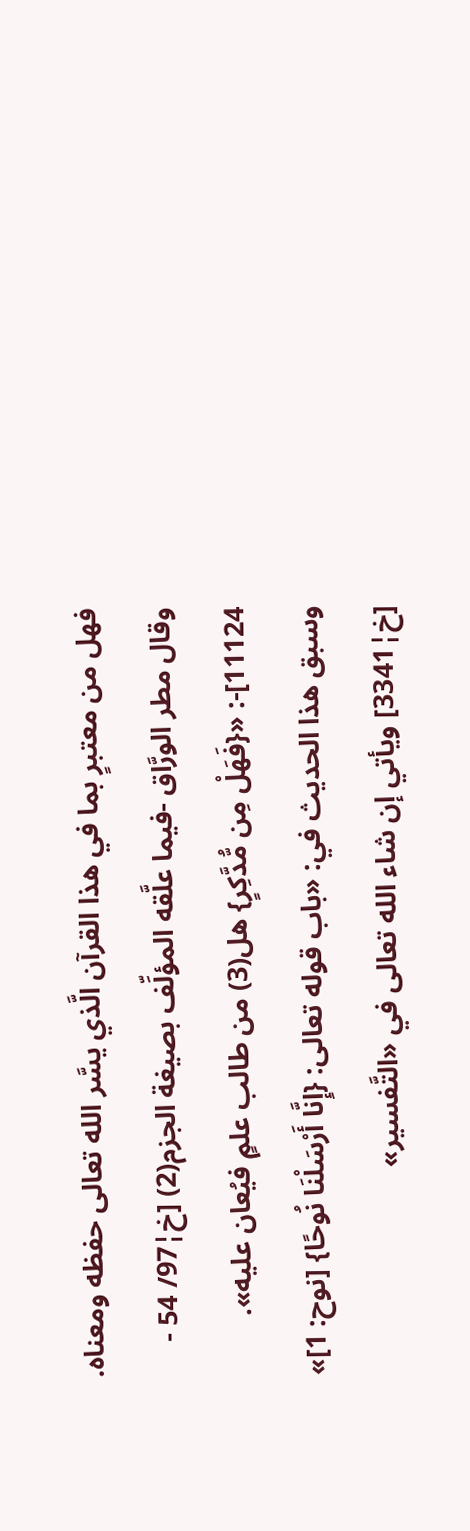فهل من معتبرٍ بما في هذا القرآن الَّذي يسَّر الله تعالى حفظه ومعناه. وقال مطر الورَّاق -فيما علَّقه المؤلِّف بصيغة الجزم(2) [خ¦97/ 54 - 11124]-: «{فَهَلْ مِن مُّدَّكِرٍ} هل(3) من طالب علمٍ فيُعان عليه».
وسبق هذا الحديث في: «باب قوله تعالى: {إِنَّا أَرْسَلْنَا نُوحًا} [نوح: 1]» [خ¦3341] ويأتي إن شاء الله تعالى في «التَّفسير»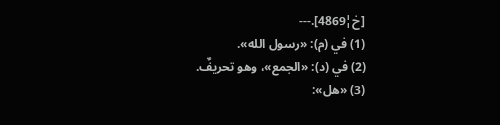[خ¦4869].---
(1) في (م): «رسول الله».
(2) في (د): «الجمع»، وهو تحريفٌ.
(3) «هل»: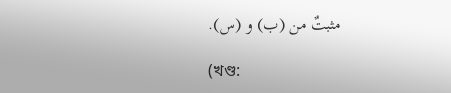مثبتٌ من (ب) و (س).

(খণ্ড: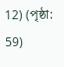12) (পৃষ্ঠা: 59)